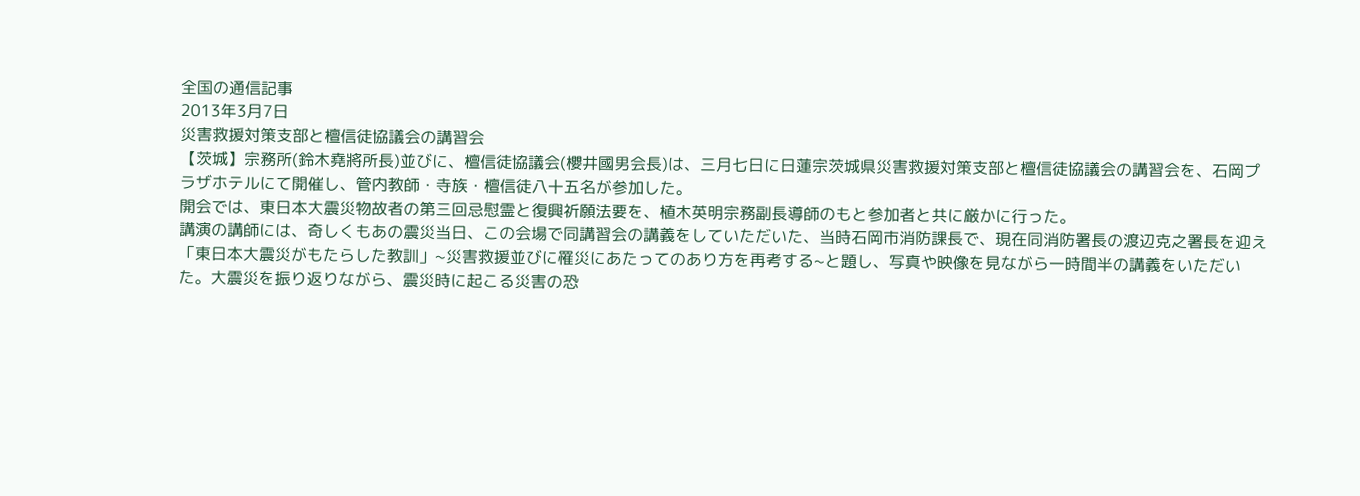全国の通信記事
2013年3月7日
災害救援対策支部と檀信徒協議会の講習会
【茨城】宗務所(鈴木堯將所長)並びに、檀信徒協議会(櫻井國男会長)は、三月七日に日蓮宗茨城県災害救援対策支部と檀信徒協議会の講習会を、石岡プラザホテルにて開催し、管内教師・寺族・檀信徒八十五名が参加した。
開会では、東日本大震災物故者の第三回忌慰霊と復興祈願法要を、植木英明宗務副長導師のもと参加者と共に厳かに行った。
講演の講師には、奇しくもあの震災当日、この会場で同講習会の講義をしていただいた、当時石岡市消防課長で、現在同消防署長の渡辺克之署長を迎え「東日本大震災がもたらした教訓」~災害救援並びに罹災にあたってのあり方を再考する~と題し、写真や映像を見ながら一時間半の講義をいただいた。大震災を振り返りながら、震災時に起こる災害の恐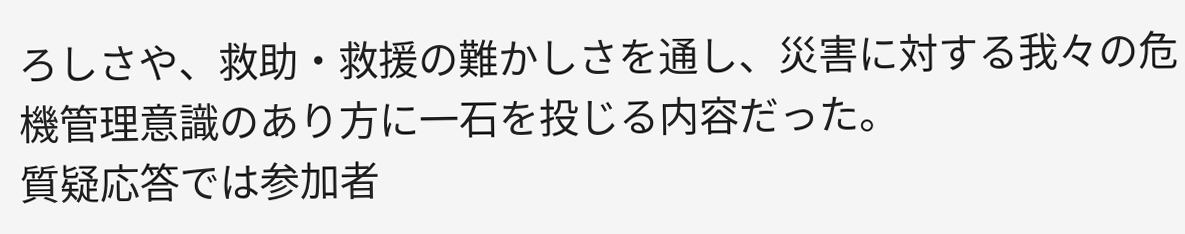ろしさや、救助・救援の難かしさを通し、災害に対する我々の危機管理意識のあり方に一石を投じる内容だった。
質疑応答では参加者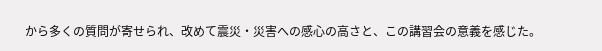から多くの質問が寄せられ、改めて震災・災害への感心の高さと、この講習会の意義を感じた。